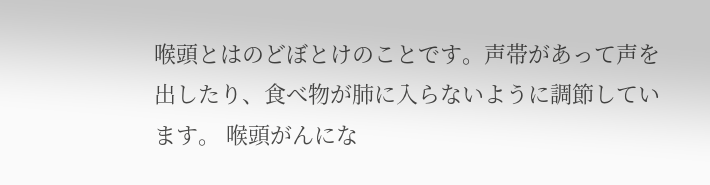喉頭とはのどぼとけのことです。声帯があって声を出したり、食べ物が肺に入らないように調節しています。 喉頭がんにな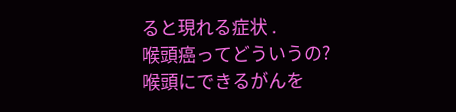ると現れる症状 .
喉頭癌ってどういうの?
喉頭にできるがんを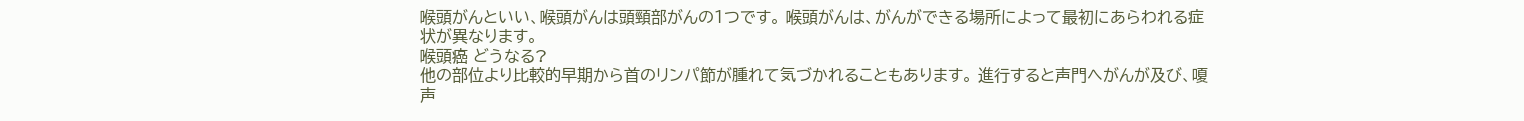喉頭がんといい、喉頭がんは頭頸部がんの1つです。 喉頭がんは、がんができる場所によって最初にあらわれる症状が異なります。
喉頭癌 どうなる?
他の部位より比較的早期から首のリンパ節が腫れて気づかれることもあります。 進行すると声門へがんが及び、嗄声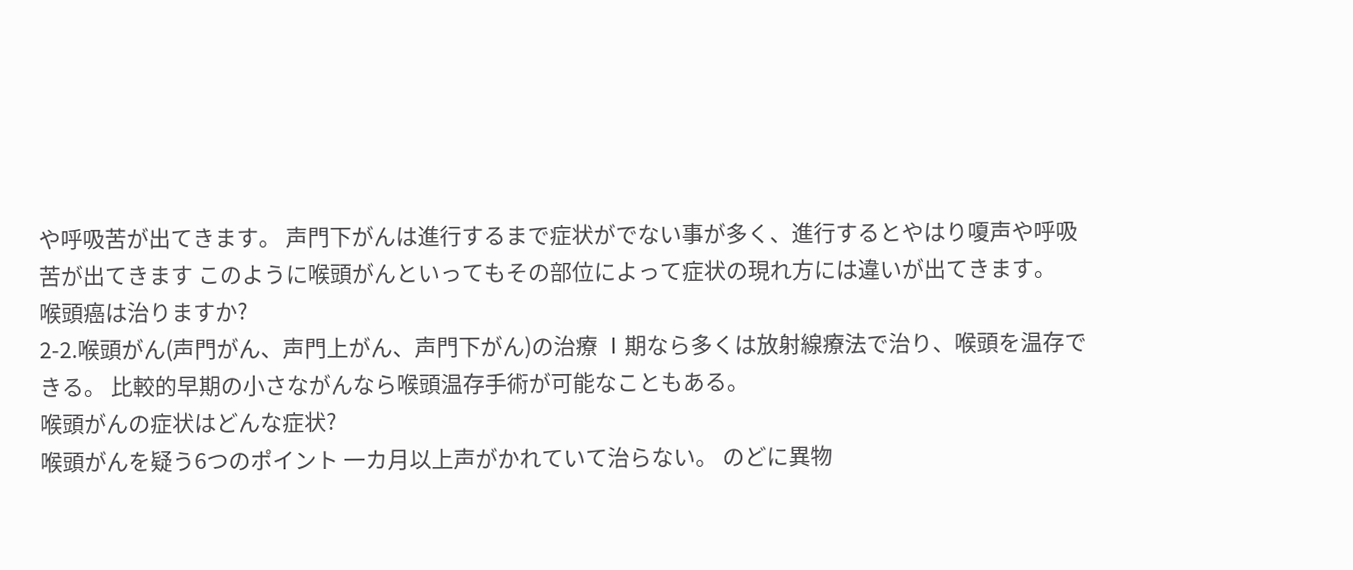や呼吸苦が出てきます。 声門下がんは進行するまで症状がでない事が多く、進行するとやはり嗄声や呼吸苦が出てきます このように喉頭がんといってもその部位によって症状の現れ方には違いが出てきます。
喉頭癌は治りますか?
2-2.喉頭がん(声門がん、声門上がん、声門下がん)の治療 Ⅰ期なら多くは放射線療法で治り、喉頭を温存できる。 比較的早期の小さながんなら喉頭温存手術が可能なこともある。
喉頭がんの症状はどんな症状?
喉頭がんを疑う6つのポイント 一カ月以上声がかれていて治らない。 のどに異物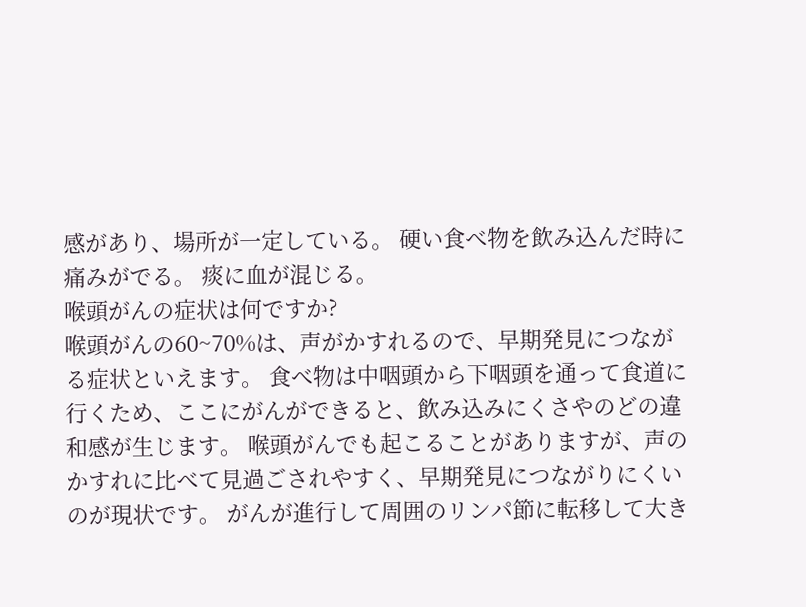感があり、場所が一定している。 硬い食べ物を飲み込んだ時に痛みがでる。 痰に血が混じる。
喉頭がんの症状は何ですか?
喉頭がんの60~70%は、声がかすれるので、早期発見につながる症状といえます。 食べ物は中咽頭から下咽頭を通って食道に行くため、ここにがんができると、飲み込みにくさやのどの違和感が生じます。 喉頭がんでも起こることがありますが、声のかすれに比べて見過ごされやすく、早期発見につながりにくいのが現状です。 がんが進行して周囲のリンパ節に転移して大き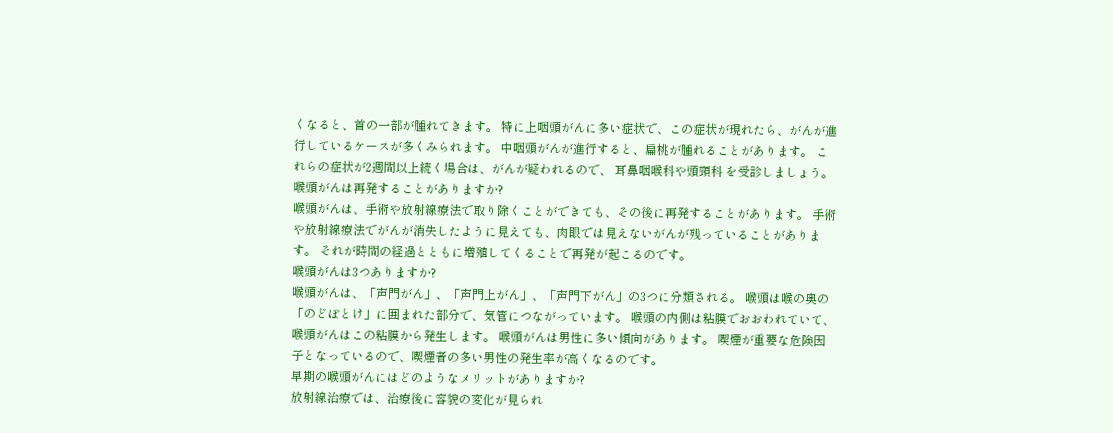くなると、首の一部が腫れてきます。 特に上咽頭がんに多い症状で、この症状が現れたら、がんが進行しているケースが多くみられます。 中咽頭がんが進行すると、扁桃が腫れることがあります。 これらの症状が2週間以上続く場合は、がんが疑われるので、 耳鼻咽喉科や頭頸科 を受診しましょう。
喉頭がんは再発することがありますか?
喉頭がんは、手術や放射線療法で取り除くことができても、その後に再発することがあります。 手術や放射線療法でがんが消失したように見えても、肉眼では見えないがんが残っていることがあります。 それが時間の経過とともに増殖してくることで再発が起こるのです。
喉頭がんは3つありますか?
喉頭がんは、「声門がん」、「声門上がん」、「声門下がん」の3つに分類される。 喉頭は喉の奥の「のどぼとけ」に囲まれた部分で、気管につながっています。 喉頭の内側は粘膜でおおわれていて、喉頭がんはこの粘膜から発生します。 喉頭がんは男性に多い傾向があります。 喫煙が重要な危険因子となっているので、喫煙者の多い男性の発生率が高くなるのです。
早期の喉頭がんにはどのようなメリットがありますか?
放射線治療では、治療後に容貌の変化が見られ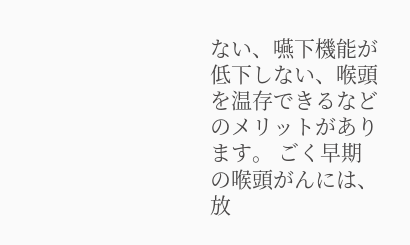ない、嚥下機能が低下しない、喉頭を温存できるなどのメリットがあります。 ごく早期の喉頭がんには、放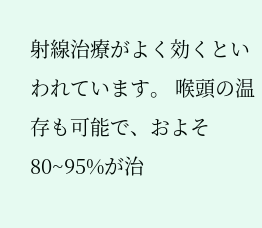射線治療がよく効くといわれています。 喉頭の温存も可能で、およそ80~95%が治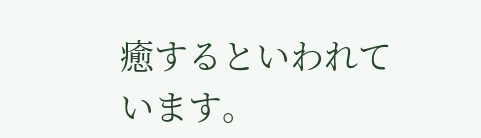癒するといわれています。